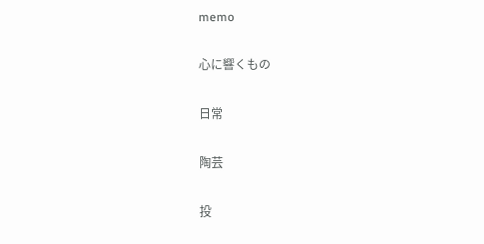memo

心に響くもの

日常

陶芸

投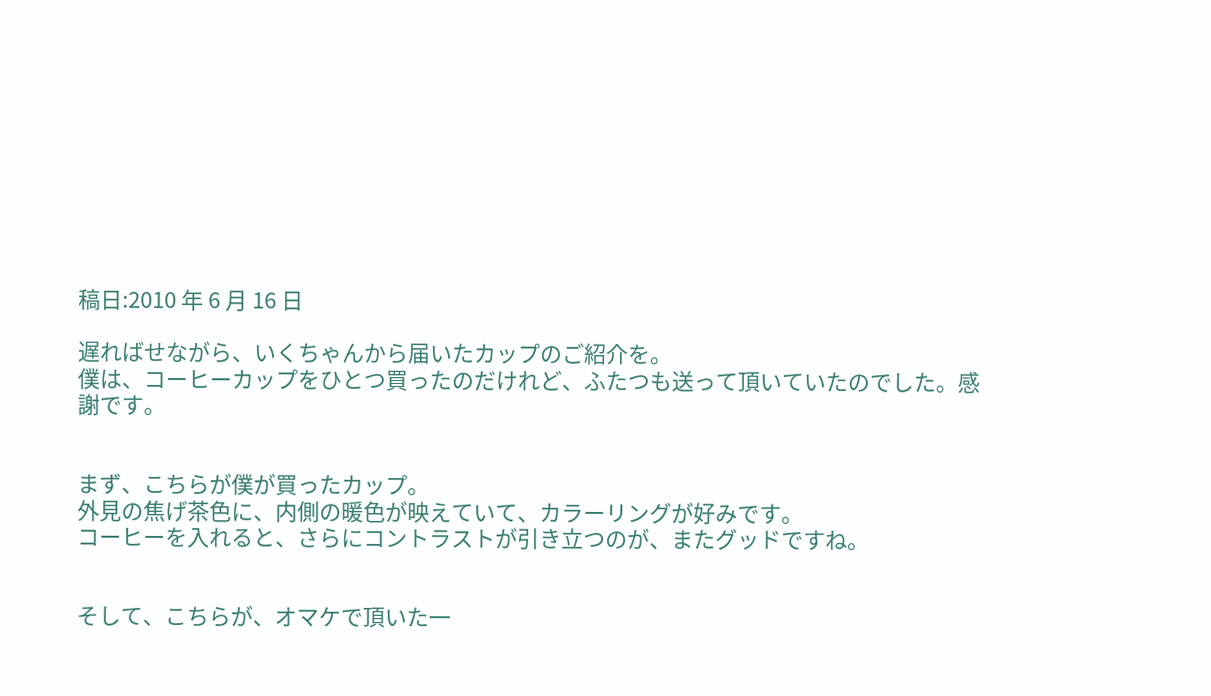稿日:2010 年 6 月 16 日

遅ればせながら、いくちゃんから届いたカップのご紹介を。
僕は、コーヒーカップをひとつ買ったのだけれど、ふたつも送って頂いていたのでした。感謝です。


まず、こちらが僕が買ったカップ。
外見の焦げ茶色に、内側の暖色が映えていて、カラーリングが好みです。
コーヒーを入れると、さらにコントラストが引き立つのが、またグッドですね。


そして、こちらが、オマケで頂いた一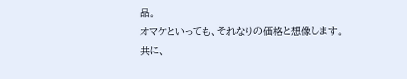品。
オマケといっても、それなりの価格と想像します。
共に、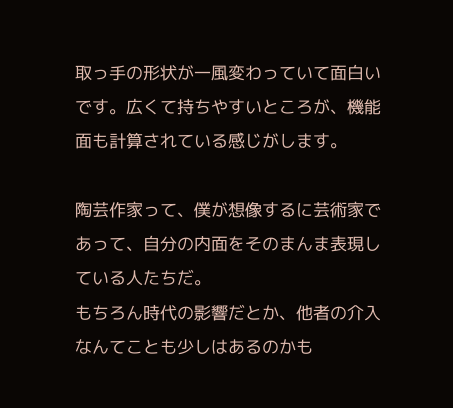取っ手の形状が一風変わっていて面白いです。広くて持ちやすいところが、機能面も計算されている感じがします。

陶芸作家って、僕が想像するに芸術家であって、自分の内面をそのまんま表現している人たちだ。
もちろん時代の影響だとか、他者の介入なんてことも少しはあるのかも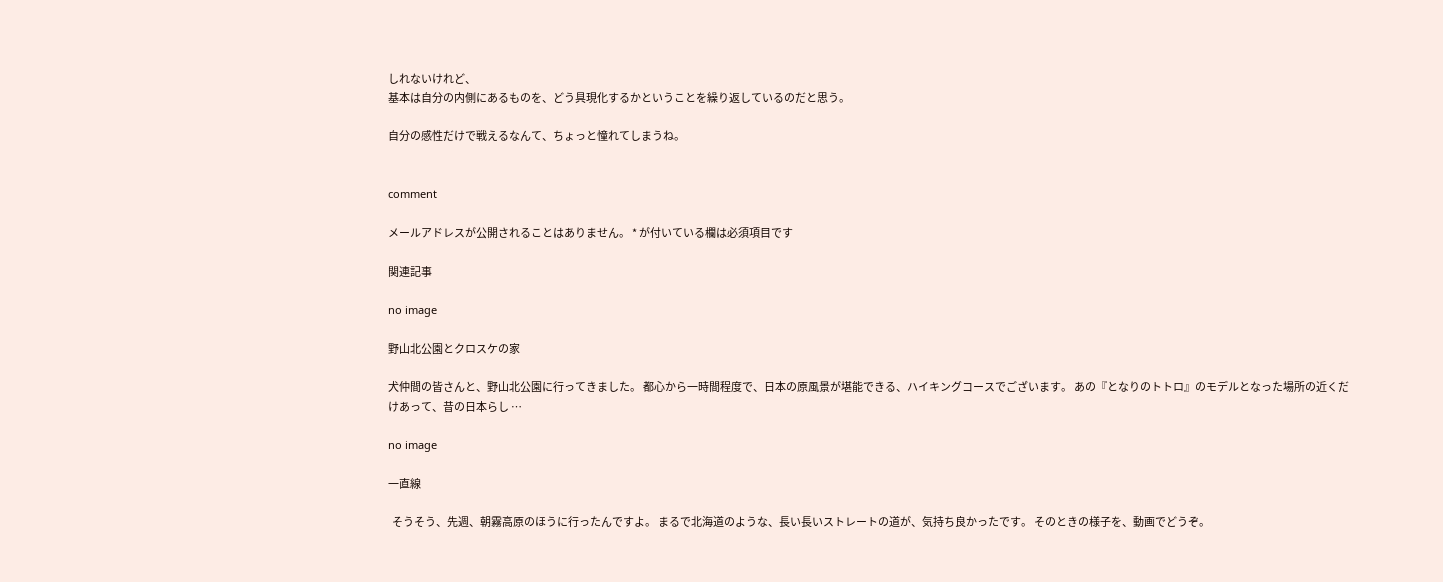しれないけれど、
基本は自分の内側にあるものを、どう具現化するかということを繰り返しているのだと思う。

自分の感性だけで戦えるなんて、ちょっと憧れてしまうね。


comment

メールアドレスが公開されることはありません。 * が付いている欄は必須項目です

関連記事

no image

野山北公園とクロスケの家

犬仲間の皆さんと、野山北公園に行ってきました。 都心から一時間程度で、日本の原風景が堪能できる、ハイキングコースでございます。 あの『となりのトトロ』のモデルとなった場所の近くだけあって、昔の日本らし …

no image

一直線

  そうそう、先週、朝霧高原のほうに行ったんですよ。 まるで北海道のような、長い長いストレートの道が、気持ち良かったです。 そのときの様子を、動画でどうぞ。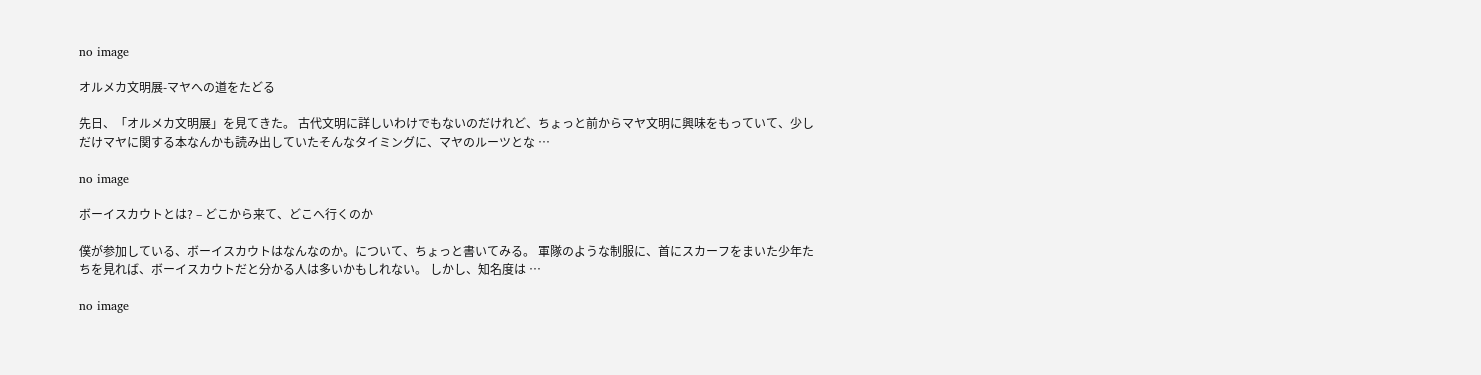no image

オルメカ文明展-マヤへの道をたどる

先日、「オルメカ文明展」を見てきた。 古代文明に詳しいわけでもないのだけれど、ちょっと前からマヤ文明に興味をもっていて、少しだけマヤに関する本なんかも読み出していたそんなタイミングに、マヤのルーツとな …

no image

ボーイスカウトとは? – どこから来て、どこへ行くのか

僕が参加している、ボーイスカウトはなんなのか。について、ちょっと書いてみる。 軍隊のような制服に、首にスカーフをまいた少年たちを見れば、ボーイスカウトだと分かる人は多いかもしれない。 しかし、知名度は …

no image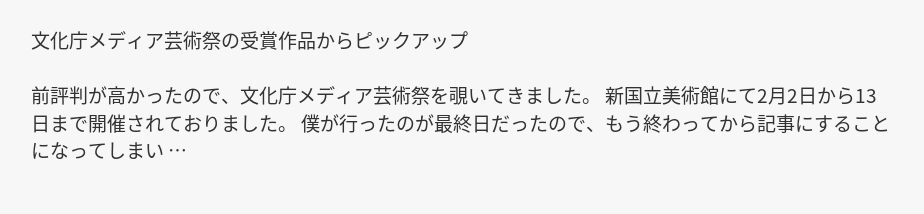文化庁メディア芸術祭の受賞作品からピックアップ

前評判が高かったので、文化庁メディア芸術祭を覗いてきました。 新国立美術館にて2月2日から13日まで開催されておりました。 僕が行ったのが最終日だったので、もう終わってから記事にすることになってしまい …